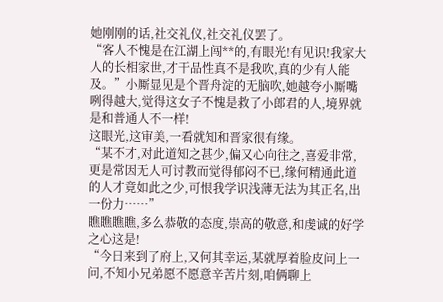她刚刚的话,社交礼仪,社交礼仪罢了。
“客人不愧是在江湖上闯**的,有眼光!有见识!我家大人的长相家世,才干品性真不是我吹,真的少有人能及。”小厮显见是个晋舟淀的无脑吹,她越夸小厮嘴咧得越大,觉得这女子不愧是救了小郎君的人,境界就是和普通人不一样!
这眼光,这审美,一看就知和晋家很有缘。
“某不才,对此道知之甚少,偏又心向往之,喜爱非常,更是常因无人可讨教而觉得郁闷不已,缘何精通此道的人才竟如此之少,可恨我学识浅薄无法为其正名,出一份力……”
瞧瞧瞧瞧,多么恭敬的态度,崇高的敬意,和虔诚的好学之心这是!
“今日来到了府上,又何其幸运,某就厚着脸皮问上一问,不知小兄弟愿不愿意辛苦片刻,咱俩聊上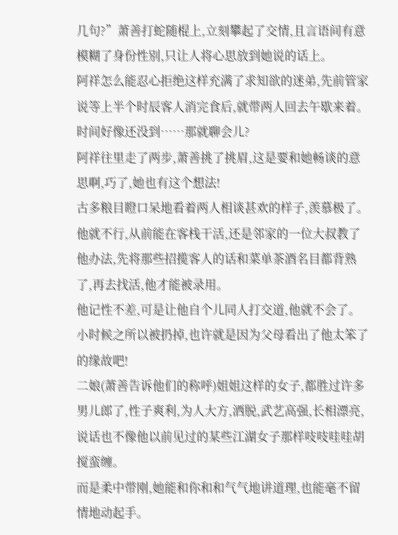几句?”萧善打蛇随棍上,立刻攀起了交情,且言语间有意模糊了身份性别,只让人将心思放到她说的话上。
阿祥怎么能忍心拒绝这样充满了求知欲的迷弟,先前管家说等上半个时辰客人消完食后,就带两人回去午歇来着。
时间好像还没到……那就聊会儿?
阿祥往里走了两步,萧善挑了挑眉,这是要和她畅谈的意思啊,巧了,她也有这个想法!
古多粮目瞪口呆地看着两人相谈甚欢的样子,羡慕极了。他就不行,从前能在客栈干活,还是邻家的一位大叔教了他办法,先将那些招揽客人的话和菜单茶酒名目都背熟了,再去找活,他才能被录用。
他记性不差,可是让他自个儿同人打交道,他就不会了。小时候之所以被扔掉,也许就是因为父母看出了他太笨了的缘故吧!
二娘(萧善告诉他们的称呼)姐姐这样的女子,都胜过许多男儿郎了,性子爽利,为人大方,洒脱,武艺高强,长相漂亮,说话也不像他以前见过的某些江湖女子那样吱吱哇哇胡搅蛮缠。
而是柔中带刚,她能和你和和气气地讲道理,也能毫不留情地动起手。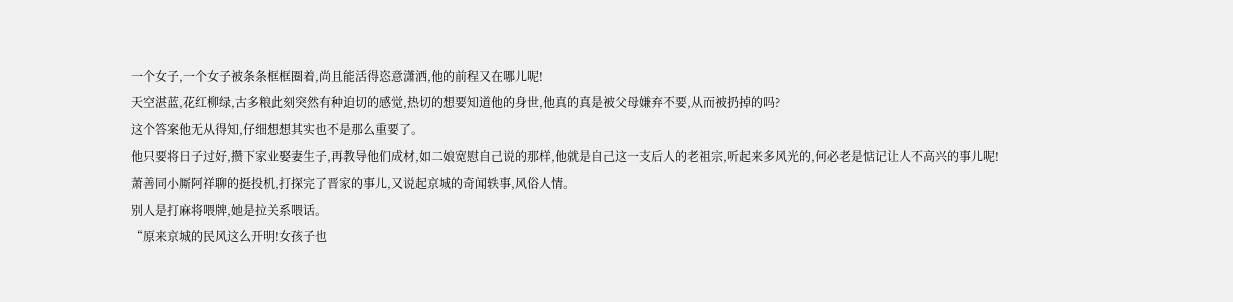一个女子,一个女子被条条框框圈着,尚且能活得恣意潇洒,他的前程又在哪儿呢!
天空湛蓝,花红柳绿,古多粮此刻突然有种迫切的感觉,热切的想要知道他的身世,他真的真是被父母嫌弃不要,从而被扔掉的吗?
这个答案他无从得知,仔细想想其实也不是那么重要了。
他只要将日子过好,攒下家业娶妻生子,再教导他们成材,如二娘宽慰自己说的那样,他就是自己这一支后人的老祖宗,听起来多风光的,何必老是惦记让人不高兴的事儿呢!
萧善同小厮阿祥聊的挺投机,打探完了晋家的事儿,又说起京城的奇闻轶事,风俗人情。
别人是打麻将喂牌,她是拉关系喂话。
“原来京城的民风这么开明!女孩子也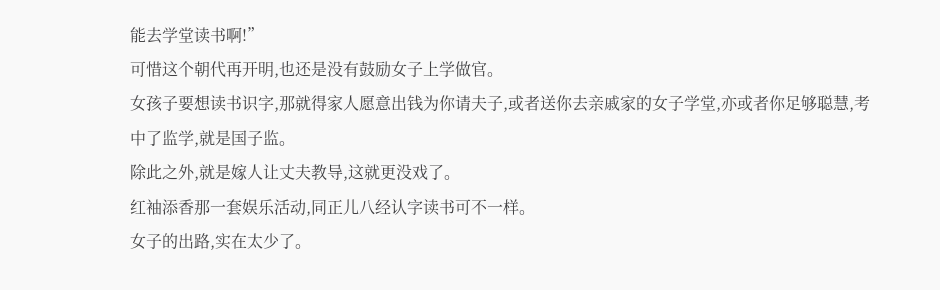能去学堂读书啊!”
可惜这个朝代再开明,也还是没有鼓励女子上学做官。
女孩子要想读书识字,那就得家人愿意出钱为你请夫子,或者送你去亲戚家的女子学堂,亦或者你足够聪慧,考中了监学,就是国子监。
除此之外,就是嫁人让丈夫教导,这就更没戏了。
红袖添香那一套娱乐活动,同正儿八经认字读书可不一样。
女子的出路,实在太少了。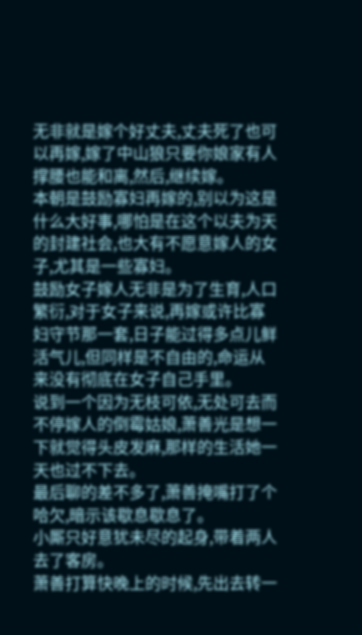无非就是嫁个好丈夫,丈夫死了也可以再嫁,嫁了中山狼只要你娘家有人撑腰也能和离,然后,继续嫁。
本朝是鼓励寡妇再嫁的,别以为这是什么大好事,哪怕是在这个以夫为天的封建社会,也大有不愿意嫁人的女子,尤其是一些寡妇。
鼓励女子嫁人无非是为了生育,人口繁衍,对于女子来说,再嫁或许比寡妇守节那一套,日子能过得多点儿鲜活气儿,但同样是不自由的,命运从来没有彻底在女子自己手里。
说到一个因为无枝可依,无处可去而不停嫁人的倒霉姑娘,萧善光是想一下就觉得头皮发麻,那样的生活她一天也过不下去。
最后聊的差不多了,萧善掩嘴打了个哈欠,暗示该歇息歇息了。
小厮只好意犹未尽的起身,带着两人去了客房。
萧善打算快晚上的时候,先出去转一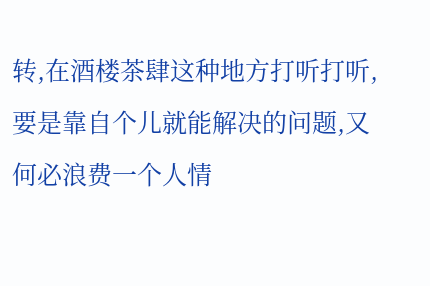转,在酒楼茶肆这种地方打听打听,要是靠自个儿就能解决的问题,又何必浪费一个人情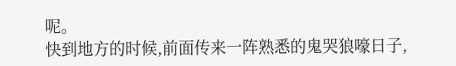呢。
快到地方的时候,前面传来一阵熟悉的鬼哭狼嚎日子,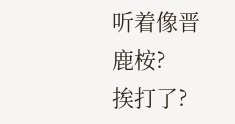听着像晋鹿桉?
挨打了?